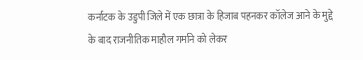कर्नाटक के उडुपी जिले में एक छात्रा के हिजाब पहनकर कॉलेज आने के मुद्दे के बाद राजनीतिक माहौल गर्माने को लेकर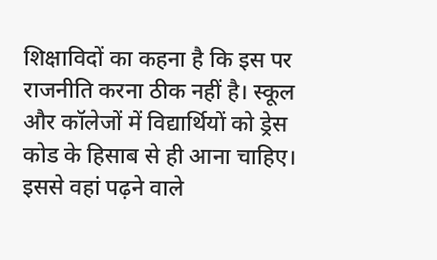शिक्षाविदों का कहना है कि इस पर राजनीति करना ठीक नहीं है। स्कूल और कॉलेजों में विद्यार्थियों को ड्रेस कोड के हिसाब से ही आना चाहिए। इससे वहां पढ़ने वाले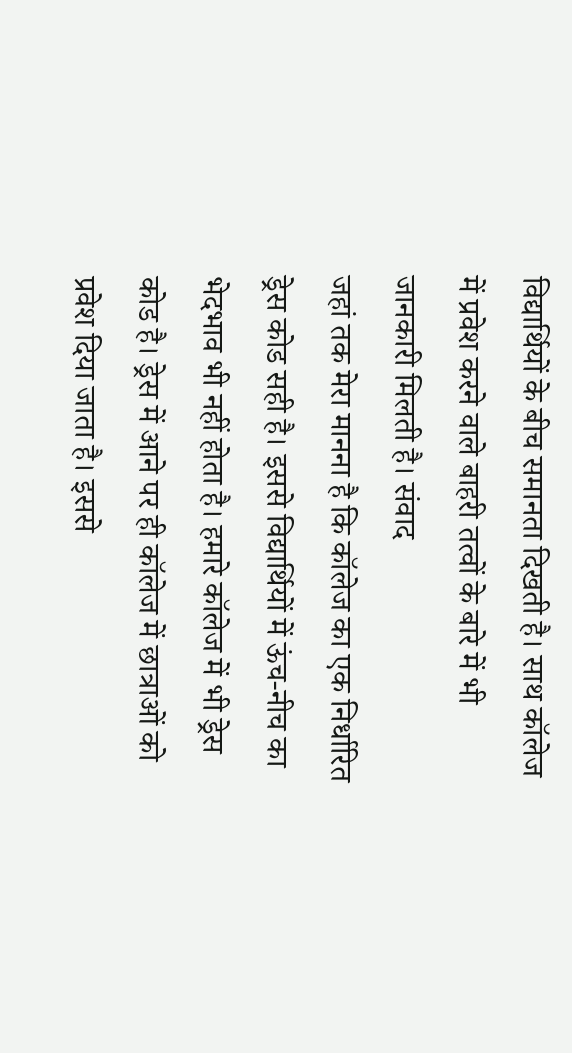विद्यार्थियों के बीच समानता दिखती है। साथ कॉलेज में प्रवेश करने वाले बाहरी तत्वों के बारे में भी जानकारी मिलती है। संवाद
जहां तक मेरा मानना है कि कॉलेज का एक निर्धारित ड्रेस कोड सही है। इससे विद्यार्थियों में ऊंच-नीच का भेदभाव भी नहीं होता है। हमारे कॉलेज में भी ड्रेस कोड है। ड्रेस में आने पर ही कॉलेज में छात्राओं को प्रवेश दिया जाता है। इससे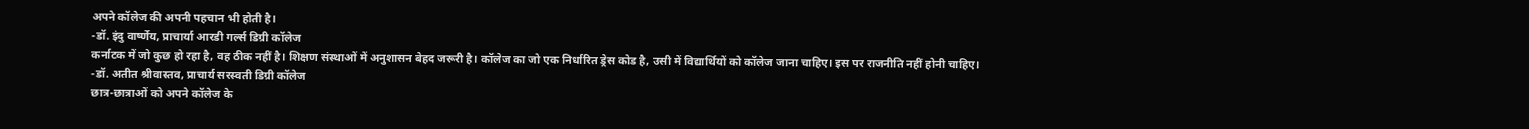अपने कॉलेज की अपनी पहचान भी होती है।
-डॉ. इंदु वार्ष्णेय, प्राचार्या आरडी गर्ल्स डिग्री कॉलेज
कर्नाटक में जो कुछ हो रहा है, वह ठीक नहीं है। शिक्षण संस्थाओं में अनुशासन बेहद जरूरी है। कॉलेज का जो एक निर्धारित ड्रेस कोड है, उसी में विद्यार्थियों को कॉलेज जाना चाहिए। इस पर राजनीति नहीं होनी चाहिए।
-डॉ. अतीत श्रीवास्तव, प्राचार्य सरस्वती डिग्री कॉलेज
छात्र-छात्राओं को अपने कॉलेज के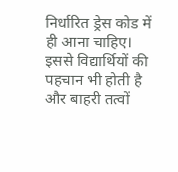निर्धारित ड्रेस कोड में ही आना चाहिए। इससे विद्यार्थियों की पहचान भी होती है और बाहरी तत्वों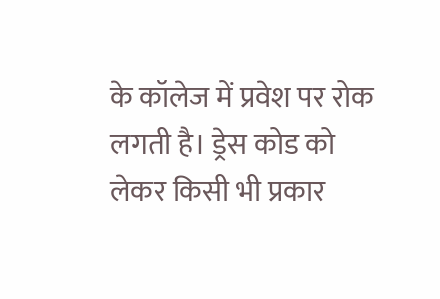के कॉलेज में प्रवेश पर रोक लगती है। ड्रेस कोड को लेकर किसी भी प्रकार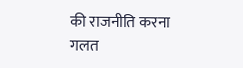की राजनीति करना गलत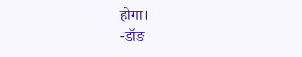होगा।
-डॉङ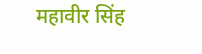महावीर सिंह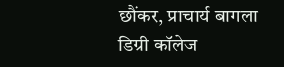छौंकर, प्राचार्य बागला डिग्री कॉलेज